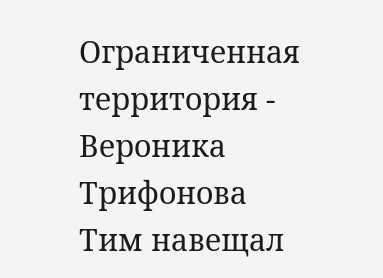Ограниченная территория - Вероника Трифонова
Тим навещал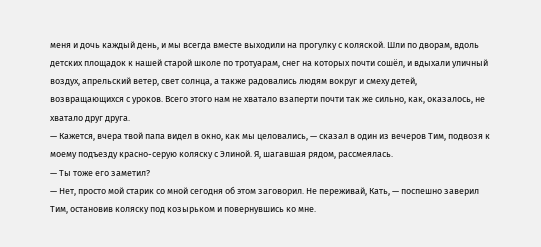меня и дочь каждый день, и мы всегда вместе выходили на прогулку с коляской. Шли по дворам, вдоль детских площадок к нашей старой школе по тротуарам, снег на которых почти сошёл, и вдыхали уличный воздух, апрельский ветер, свет солнца, а также радовались людям вокруг и смеху детей, возвращающихся с уроков. Всего этого нам не хватало взаперти почти так же сильно, как, оказалось, не хватало друг друга.
— Кажется, вчера твой папа видел в окно, как мы целовались, — сказал в один из вечеров Тим, подвозя к моему подъезду красно-серую коляску с Элиной. Я, шагавшая рядом, рассмеялась.
— Ты тоже его заметил?
— Нет, просто мой старик со мной сегодня об этом заговорил. Не переживай, Кать, — поспешно заверил Тим, остановив коляску под козырьком и повернувшись ко мне.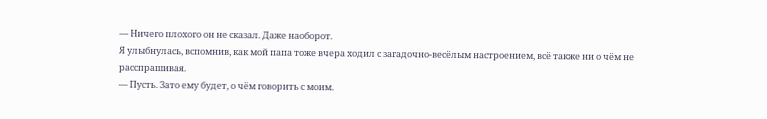— Ничего плохого он не сказал. Даже наоборот.
Я улыбнулась, вспомнив, как мой папа тоже вчера ходил с загадочно-весёлым настроением, всё также ни о чём не расспрашивая.
— Пусть. Зато ему будет, о чём говорить с моим.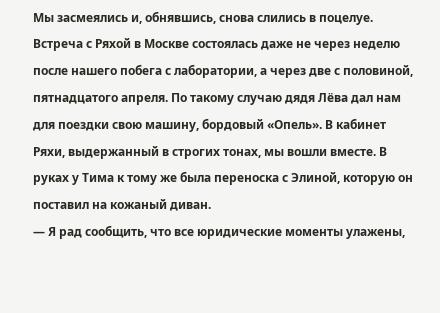Мы засмеялись и, обнявшись, снова слились в поцелуе.
Встреча с Ряхой в Москве состоялась даже не через неделю после нашего побега с лаборатории, а через две с половиной, пятнадцатого апреля. По такому случаю дядя Лёва дал нам для поездки свою машину, бордовый «Опель». В кабинет Ряхи, выдержанный в строгих тонах, мы вошли вместе. В руках у Тима к тому же была переноска с Элиной, которую он поставил на кожаный диван.
— Я рад сообщить, что все юридические моменты улажены,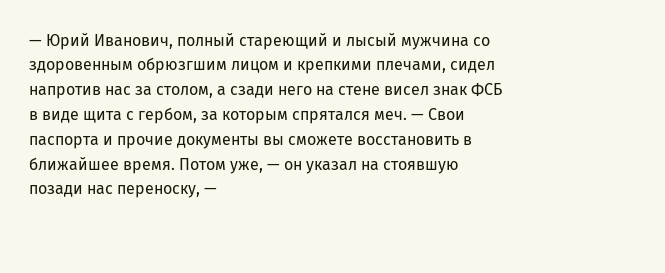— Юрий Иванович, полный стареющий и лысый мужчина со здоровенным обрюзгшим лицом и крепкими плечами, сидел напротив нас за столом, а сзади него на стене висел знак ФСБ в виде щита с гербом, за которым спрятался меч. — Свои паспорта и прочие документы вы сможете восстановить в ближайшее время. Потом уже, — он указал на стоявшую позади нас переноску, —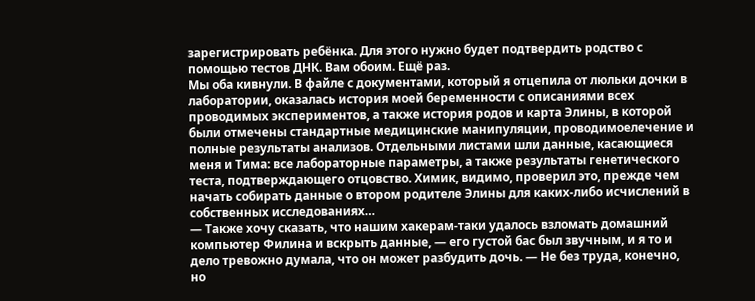зарегистрировать ребёнка. Для этого нужно будет подтвердить родство с помощью тестов ДНК. Вам обоим. Ещё раз.
Мы оба кивнули. В файле с документами, который я отцепила от люльки дочки в лаборатории, оказалась история моей беременности с описаниями всех проводимых экспериментов, а также история родов и карта Элины, в которой были отмечены стандартные медицинские манипуляции, проводимоелечение и полные результаты анализов. Отдельными листами шли данные, касающиеся меня и Тима: все лабораторные параметры, а также результаты генетического теста, подтверждающего отцовство. Химик, видимо, проверил это, прежде чем начать собирать данные о втором родителе Элины для каких-либо исчислений в собственных исследованиях…
— Также хочу сказать, что нашим хакерам-таки удалось взломать домашний компьютер Филина и вскрыть данные, — его густой бас был звучным, и я то и дело тревожно думала, что он может разбудить дочь. — Не без труда, конечно, но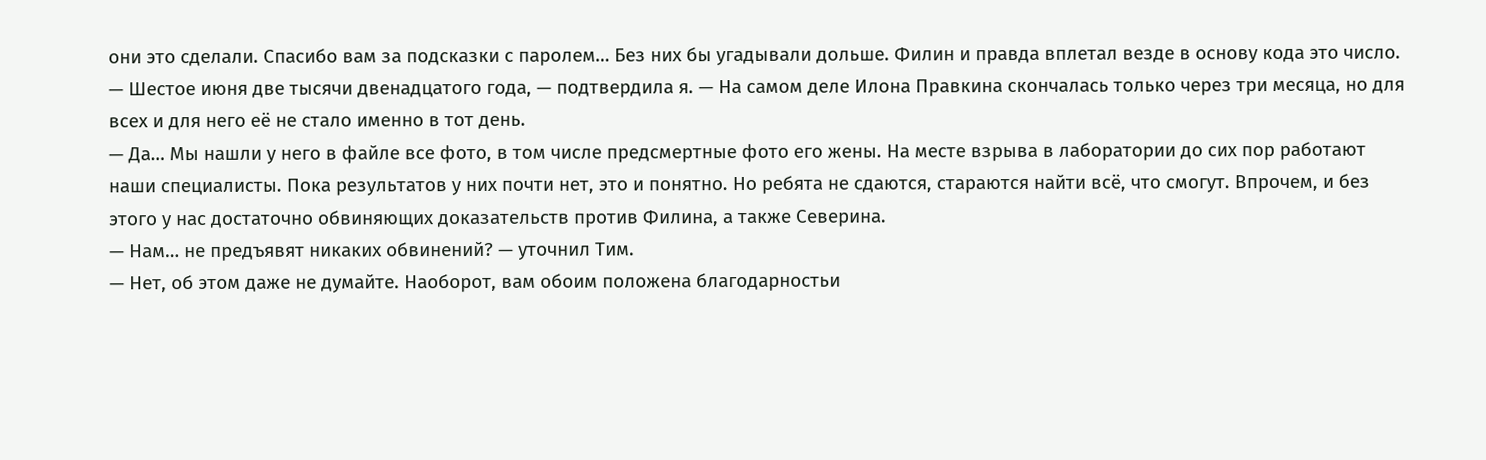они это сделали. Спасибо вам за подсказки с паролем… Без них бы угадывали дольше. Филин и правда вплетал везде в основу кода это число.
— Шестое июня две тысячи двенадцатого года, — подтвердила я. — На самом деле Илона Правкина скончалась только через три месяца, но для всех и для него её не стало именно в тот день.
— Да… Мы нашли у него в файле все фото, в том числе предсмертные фото его жены. На месте взрыва в лаборатории до сих пор работают наши специалисты. Пока результатов у них почти нет, это и понятно. Но ребята не сдаются, стараются найти всё, что смогут. Впрочем, и без этого у нас достаточно обвиняющих доказательств против Филина, а также Северина.
— Нам… не предъявят никаких обвинений? — уточнил Тим.
— Нет, об этом даже не думайте. Наоборот, вам обоим положена благодарностьи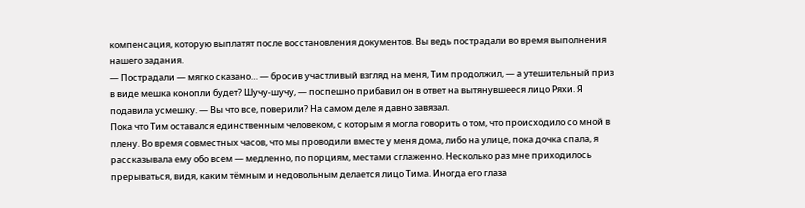компенсация, которую выплатят после восстановления документов. Вы ведь пострадали во время выполнения нашего задания.
— Пострадали — мягко сказано… — бросив участливый взгляд на меня, Тим продолжил, — а утешительный приз в виде мешка конопли будет? Шучу-шучу, — поспешно прибавил он в ответ на вытянувшееся лицо Ряхи. Я подавила усмешку. — Вы что все, поверили? На самом деле я давно завязал.
Пока что Тим оставался единственным человеком, с которым я могла говорить о том, что происходило со мной в плену. Во время совместных часов, что мы проводили вместе у меня дома, либо на улице, пока дочка спала, я рассказывала ему обо всем — медленно, по порциям, местами сглаженно. Несколько раз мне приходилось прерываться, видя, каким тёмным и недовольным делается лицо Тима. Иногда его глаза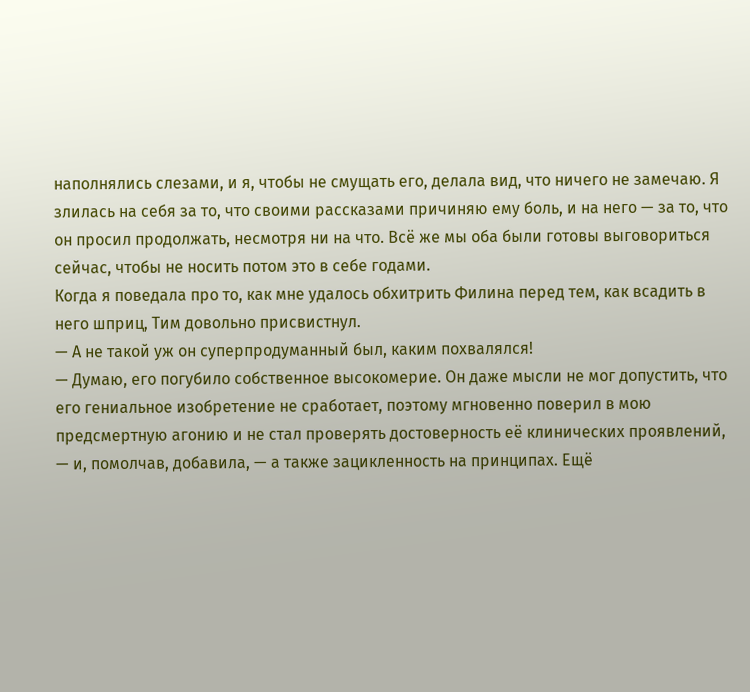наполнялись слезами, и я, чтобы не смущать его, делала вид, что ничего не замечаю. Я злилась на себя за то, что своими рассказами причиняю ему боль, и на него — за то, что он просил продолжать, несмотря ни на что. Всё же мы оба были готовы выговориться сейчас, чтобы не носить потом это в себе годами.
Когда я поведала про то, как мне удалось обхитрить Филина перед тем, как всадить в него шприц, Тим довольно присвистнул.
— А не такой уж он суперпродуманный был, каким похвалялся!
— Думаю, его погубило собственное высокомерие. Он даже мысли не мог допустить, что его гениальное изобретение не сработает, поэтому мгновенно поверил в мою предсмертную агонию и не стал проверять достоверность её клинических проявлений, — и, помолчав, добавила, — а также зацикленность на принципах. Ещё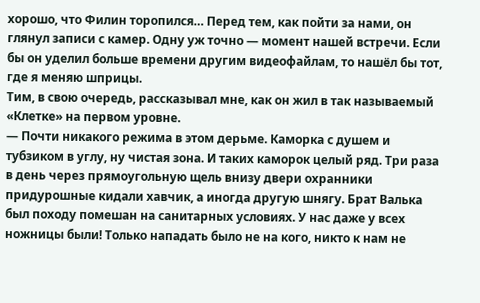хорошо, что Филин торопился… Перед тем, как пойти за нами, он глянул записи с камер. Одну уж точно — момент нашей встречи. Если бы он уделил больше времени другим видеофайлам, то нашёл бы тот, где я меняю шприцы.
Тим, в свою очередь, рассказывал мне, как он жил в так называемый «Клетке» на первом уровне.
— Почти никакого режима в этом дерьме. Каморка с душем и тубзиком в углу, ну чистая зона. И таких каморок целый ряд. Три раза в день через прямоугольную щель внизу двери охранники придурошные кидали хавчик, а иногда другую шнягу. Брат Валька был походу помешан на санитарных условиях. У нас даже у всех ножницы были! Только нападать было не на кого, никто к нам не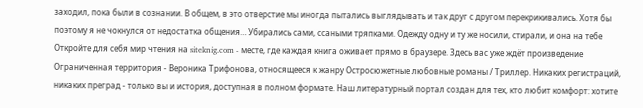заходил, пока были в сознании. В общем, в это отверстие мы иногда пытались выглядывать и так друг с другом перекрикивались. Хотя бы поэтому я не чокнулся от недостатка общения… Убирались сами, ссаными тряпками. Одежду одну и ту же носили, стирали, и она на тебе
Откройте для себя мир чтения на siteknig.com - месте, где каждая книга оживает прямо в браузере. Здесь вас уже ждёт произведение Ограниченная территория - Вероника Трифонова, относящееся к жанру Остросюжетные любовные романы / Триллер. Никаких регистраций, никаких преград - только вы и история, доступная в полном формате. Наш литературный портал создан для тех, кто любит комфорт: хотите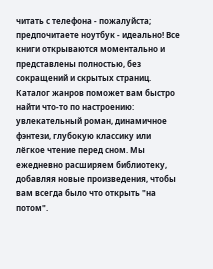читать с телефона - пожалуйста; предпочитаете ноутбук - идеально! Все книги открываются моментально и представлены полностью, без сокращений и скрытых страниц. Каталог жанров поможет вам быстро найти что-то по настроению: увлекательный роман, динамичное фэнтези, глубокую классику или лёгкое чтение перед сном. Мы ежедневно расширяем библиотеку, добавляя новые произведения, чтобы вам всегда было что открыть "на потом".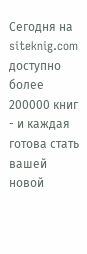Сегодня на siteknig.com доступно более 200000 книг - и каждая готова стать вашей новой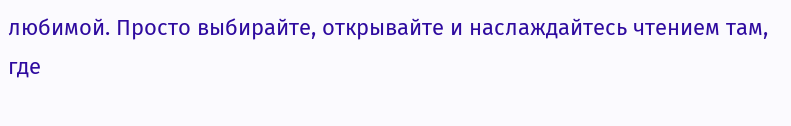любимой. Просто выбирайте, открывайте и наслаждайтесь чтением там, где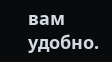вам удобно.